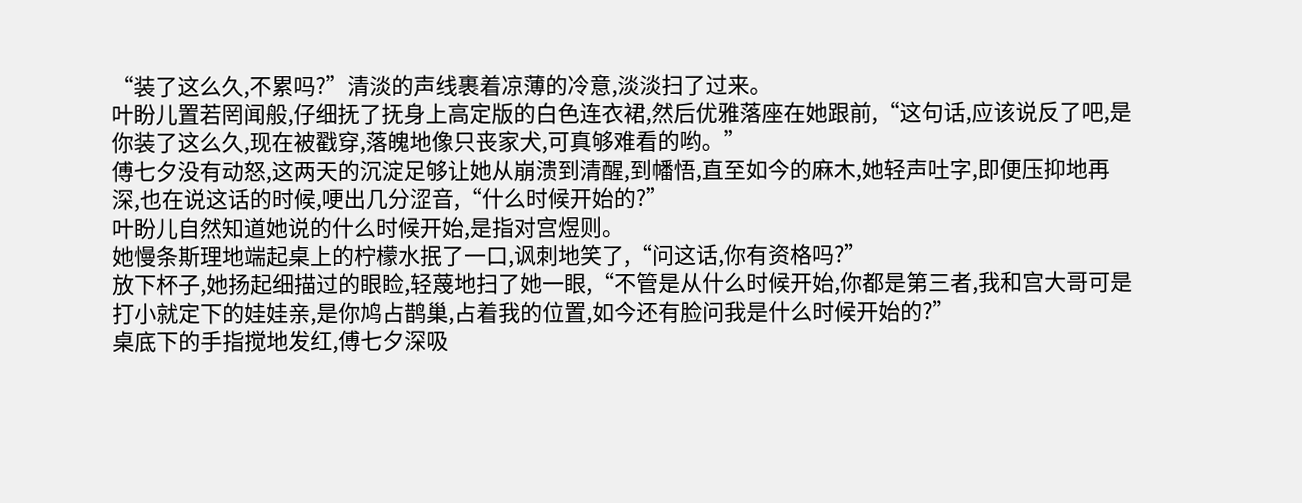“装了这么久,不累吗?”清淡的声线裹着凉薄的冷意,淡淡扫了过来。
叶盼儿置若罔闻般,仔细抚了抚身上高定版的白色连衣裙,然后优雅落座在她跟前,“这句话,应该说反了吧,是你装了这么久,现在被戳穿,落魄地像只丧家犬,可真够难看的哟。”
傅七夕没有动怒,这两天的沉淀足够让她从崩溃到清醒,到幡悟,直至如今的麻木,她轻声吐字,即便压抑地再深,也在说这话的时候,哽出几分涩音,“什么时候开始的?”
叶盼儿自然知道她说的什么时候开始,是指对宫煜则。
她慢条斯理地端起桌上的柠檬水抿了一口,讽刺地笑了,“问这话,你有资格吗?”
放下杯子,她扬起细描过的眼睑,轻蔑地扫了她一眼,“不管是从什么时候开始,你都是第三者,我和宫大哥可是打小就定下的娃娃亲,是你鸠占鹊巢,占着我的位置,如今还有脸问我是什么时候开始的?”
桌底下的手指搅地发红,傅七夕深吸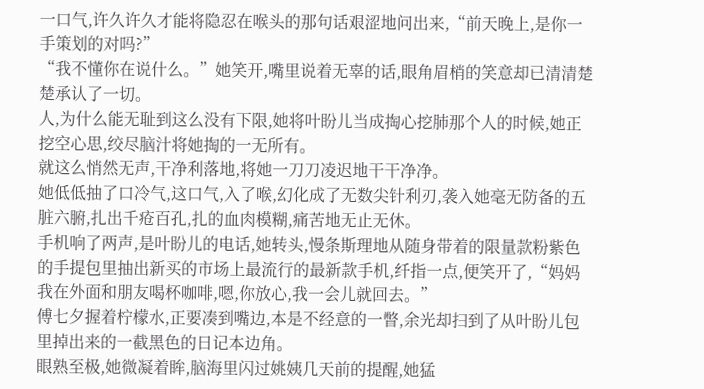一口气,许久许久才能将隐忍在喉头的那句话艰涩地问出来,“前天晚上,是你一手策划的对吗?”
“我不懂你在说什么。”她笑开,嘴里说着无辜的话,眼角眉梢的笑意却已清清楚楚承认了一切。
人,为什么能无耻到这么没有下限,她将叶盼儿当成掏心挖肺那个人的时候,她正挖空心思,绞尽脑汁将她掏的一无所有。
就这么悄然无声,干净利落地,将她一刀刀凌迟地干干净净。
她低低抽了口冷气,这口气,入了喉,幻化成了无数尖针利刃,袭入她毫无防备的五脏六腑,扎出千疮百孔,扎的血肉模糊,痛苦地无止无休。
手机响了两声,是叶盼儿的电话,她转头,慢条斯理地从随身带着的限量款粉紫色的手提包里抽出新买的市场上最流行的最新款手机,纤指一点,便笑开了,“妈妈我在外面和朋友喝杯咖啡,嗯,你放心,我一会儿就回去。”
傅七夕握着柠檬水,正要凑到嘴边,本是不经意的一瞥,余光却扫到了从叶盼儿包里掉出来的一截黑色的日记本边角。
眼熟至极,她微凝着眸,脑海里闪过姚姨几天前的提醒,她猛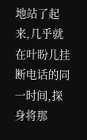地站了起来,几乎就在叶盼儿挂断电话的同一时间,探身将那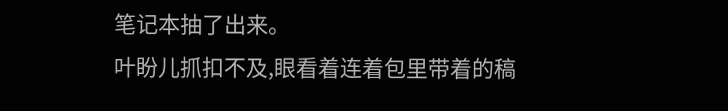笔记本抽了出来。
叶盼儿抓扣不及,眼看着连着包里带着的稿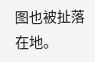图也被扯落在地。